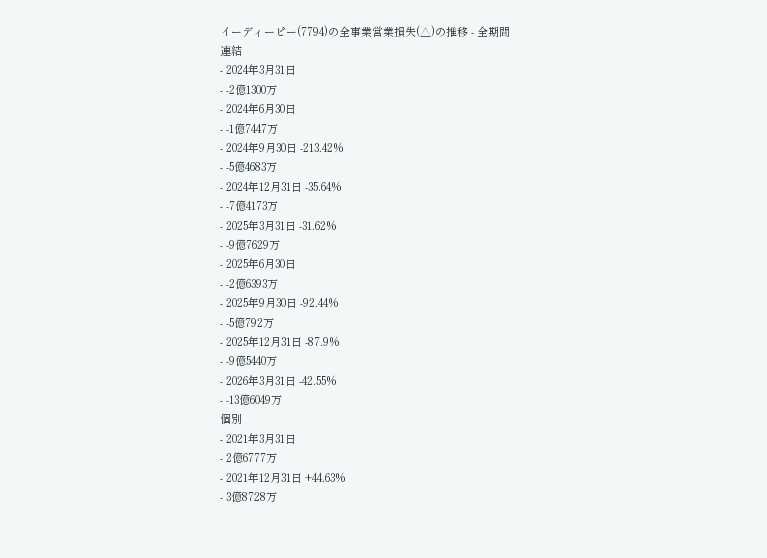イーディーピー(7794)の全事業営業損失(△)の推移 - 全期間
連結
- 2024年3月31日
- -2億1300万
- 2024年6月30日
- -1億7447万
- 2024年9月30日 -213.42%
- -5億4683万
- 2024年12月31日 -35.64%
- -7億4173万
- 2025年3月31日 -31.62%
- -9億7629万
- 2025年6月30日
- -2億6393万
- 2025年9月30日 -92.44%
- -5億792万
- 2025年12月31日 -87.9%
- -9億5440万
- 2026年3月31日 -42.55%
- -13億6049万
個別
- 2021年3月31日
- 2億6777万
- 2021年12月31日 +44.63%
- 3億8728万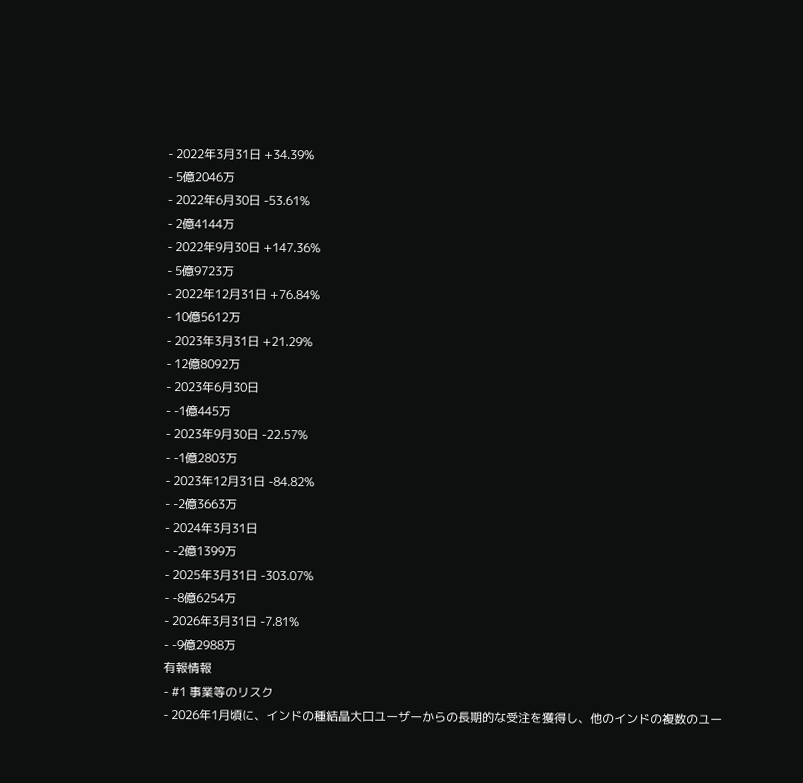- 2022年3月31日 +34.39%
- 5億2046万
- 2022年6月30日 -53.61%
- 2億4144万
- 2022年9月30日 +147.36%
- 5億9723万
- 2022年12月31日 +76.84%
- 10億5612万
- 2023年3月31日 +21.29%
- 12億8092万
- 2023年6月30日
- -1億445万
- 2023年9月30日 -22.57%
- -1億2803万
- 2023年12月31日 -84.82%
- -2億3663万
- 2024年3月31日
- -2億1399万
- 2025年3月31日 -303.07%
- -8億6254万
- 2026年3月31日 -7.81%
- -9億2988万
有報情報
- #1 事業等のリスク
- 2026年1月頃に、インドの種結晶大口ユーザーからの長期的な受注を獲得し、他のインドの複数のユー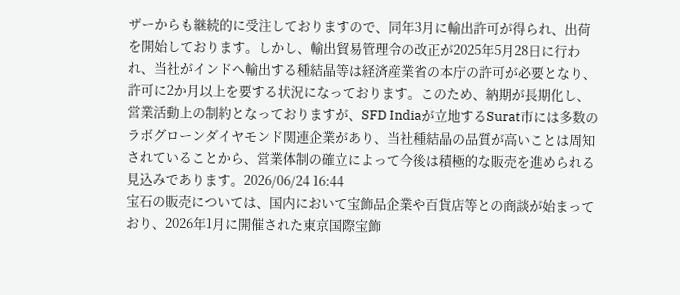ザーからも継続的に受注しておりますので、同年3月に輸出許可が得られ、出荷を開始しております。しかし、輸出貿易管理令の改正が2025年5月28日に行われ、当社がインドへ輸出する種結晶等は経済産業省の本庁の許可が必要となり、許可に2か月以上を要する状況になっております。このため、納期が長期化し、営業活動上の制約となっておりますが、SFD Indiaが立地するSurat市には多数のラボグローンダイヤモンド関連企業があり、当社種結晶の品質が高いことは周知されていることから、営業体制の確立によって今後は積極的な販売を進められる見込みであります。2026/06/24 16:44
宝石の販売については、国内において宝飾品企業や百貨店等との商談が始まっており、2026年1月に開催された東京国際宝飾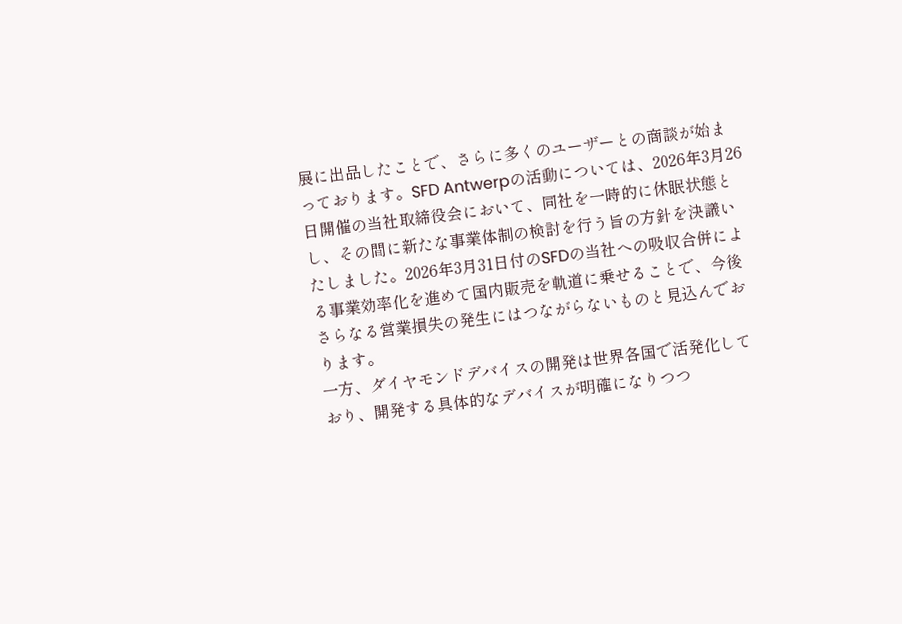展に出品したことで、さらに多くのユーザーとの商談が始まっております。SFD Antwerpの活動については、2026年3月26日開催の当社取締役会において、同社を一時的に休眠状態とし、その間に新たな事業体制の検討を行う旨の方針を決議いたしました。2026年3月31日付のSFDの当社への吸収合併による事業効率化を進めて国内販売を軌道に乗せることで、今後さらなる営業損失の発生にはつながらないものと見込んでおります。
一方、ダイヤモンドデバイスの開発は世界各国で活発化しており、開発する具体的なデバイスが明確になりつつ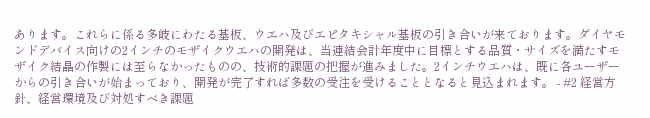あります。これらに係る多岐にわたる基板、ウエハ及びエピタキシャル基板の引き合いが来ております。ダイヤモンドデバイス向けの2インチのモザイクウエハの開発は、当連結会計年度中に目標とする品質・サイズを満たすモザイク結晶の作製には至らなかったものの、技術的課題の把握が進みました。2インチウエハは、既に各ユーザーからの引き合いが始まっており、開発が完了すれば多数の受注を受けることとなると見込まれます。 - #2 経営方針、経営環境及び対処すべき課題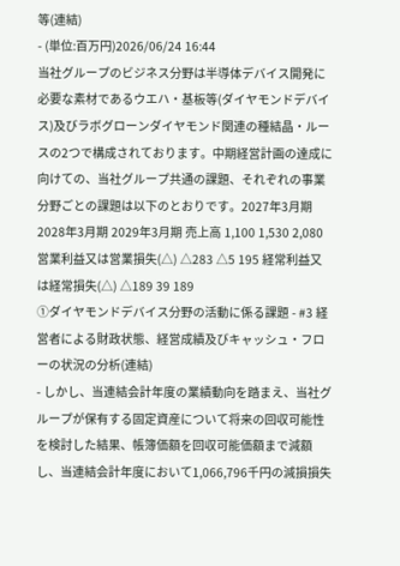等(連結)
- (単位:百万円)2026/06/24 16:44
当社グループのビジネス分野は半導体デバイス開発に必要な素材であるウエハ・基板等(ダイヤモンドデバイス)及びラボグローンダイヤモンド関連の種結晶・ルースの2つで構成されております。中期経営計画の達成に向けての、当社グループ共通の課題、それぞれの事業分野ごとの課題は以下のとおりです。2027年3月期 2028年3月期 2029年3月期 売上高 1,100 1,530 2,080 営業利益又は営業損失(△) △283 △5 195 経常利益又は経常損失(△) △189 39 189
①ダイヤモンドデバイス分野の活動に係る課題 - #3 経営者による財政状態、経営成績及びキャッシュ・フローの状況の分析(連結)
- しかし、当連結会計年度の業績動向を踏まえ、当社グループが保有する固定資産について将来の回収可能性を検討した結果、帳簿価額を回収可能価額まで減額し、当連結会計年度において1,066,796千円の減損損失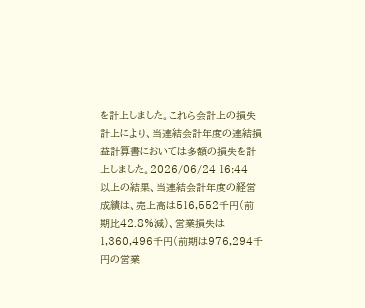を計上しました。これら会計上の損失計上により、当連結会計年度の連結損益計算書においては多額の損失を計上しました。2026/06/24 16:44
以上の結果、当連結会計年度の経営成績は、売上高は516,552千円(前期比42.8%減)、営業損失は1,360,496千円(前期は976,294千円の営業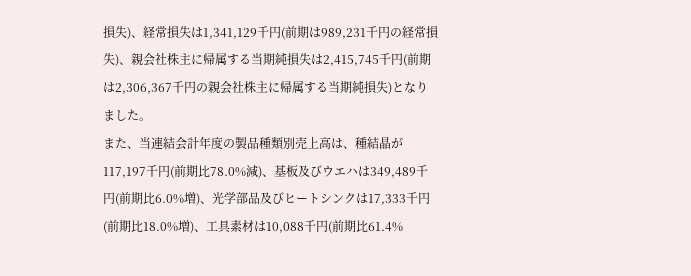損失)、経常損失は1,341,129千円(前期は989,231千円の経常損失)、親会社株主に帰属する当期純損失は2,415,745千円(前期は2,306,367千円の親会社株主に帰属する当期純損失)となりました。
また、当連結会計年度の製品種類別売上高は、種結晶が117,197千円(前期比78.0%減)、基板及びウエハは349,489千円(前期比6.0%増)、光学部品及びヒートシンクは17,333千円(前期比18.0%増)、工具素材は10,088千円(前期比61.4%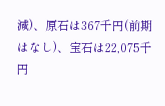減)、原石は367千円(前期はなし)、宝石は22,075千円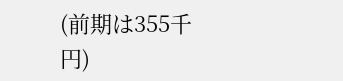(前期は355千円)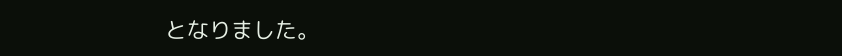となりました。